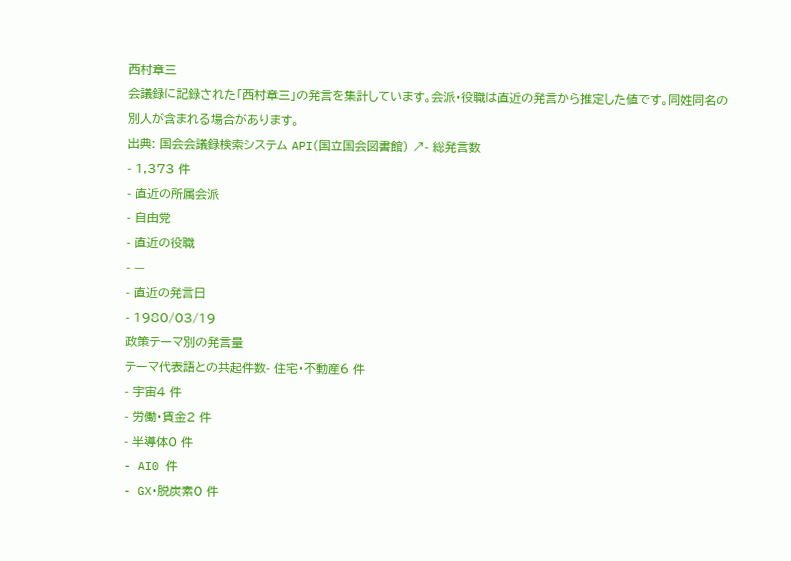西村章三
会議録に記録された「西村章三」の発言を集計しています。会派・役職は直近の発言から推定した値です。同姓同名の別人が含まれる場合があります。
出典: 国会会議録検索システム API(国立国会図書館) ↗- 総発言数
- 1,373 件
- 直近の所属会派
- 自由党
- 直近の役職
- —
- 直近の発言日
- 1980/03/19
政策テーマ別の発言量
テーマ代表語との共起件数- 住宅・不動産6 件
- 宇宙4 件
- 労働・賃金2 件
- 半導体0 件
- AI0 件
- GX・脱炭素0 件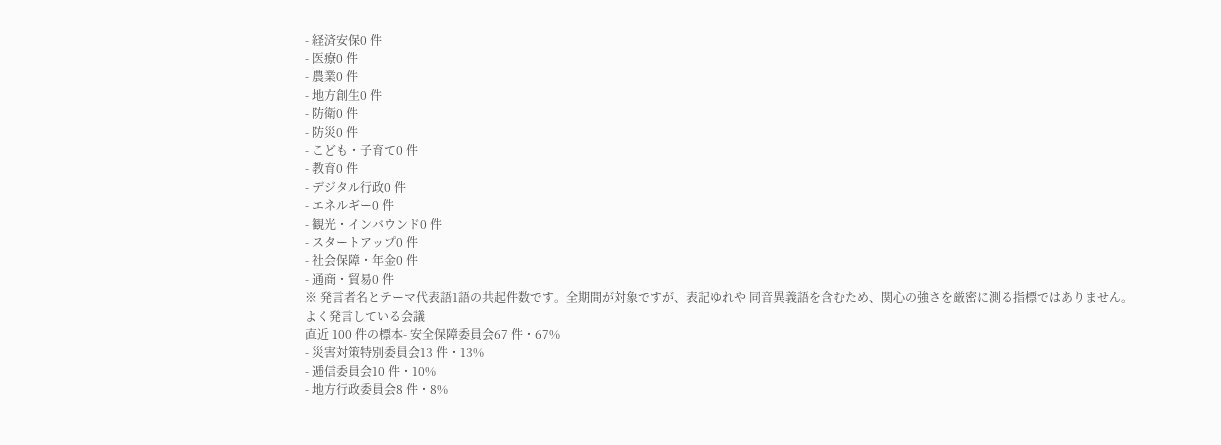- 経済安保0 件
- 医療0 件
- 農業0 件
- 地方創生0 件
- 防衛0 件
- 防災0 件
- こども・子育て0 件
- 教育0 件
- デジタル行政0 件
- エネルギー0 件
- 観光・インバウンド0 件
- スタートアップ0 件
- 社会保障・年金0 件
- 通商・貿易0 件
※ 発言者名とテーマ代表語1語の共起件数です。全期間が対象ですが、表記ゆれや 同音異義語を含むため、関心の強さを厳密に測る指標ではありません。
よく発言している会議
直近 100 件の標本- 安全保障委員会67 件・67%
- 災害対策特別委員会13 件・13%
- 逓信委員会10 件・10%
- 地方行政委員会8 件・8%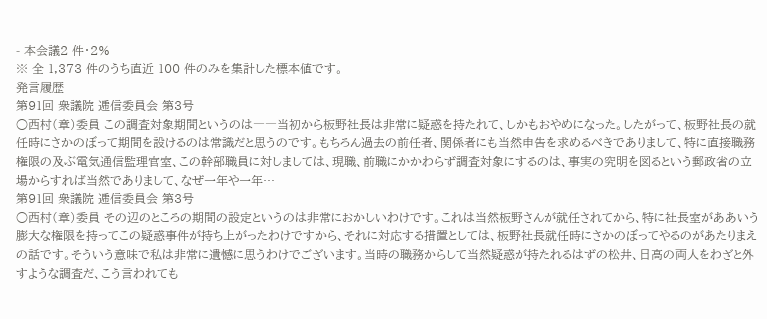- 本会議2 件・2%
※ 全 1,373 件のうち直近 100 件のみを集計した標本値です。
発言履歴
第91回 衆議院 逓信委員会 第3号
○西村(章)委員 この調査対象期間というのは――当初から板野社長は非常に疑惑を持たれて、しかもおやめになった。したがって、板野社長の就任時にさかのぼって期間を設けるのは常識だと思うのです。もちろん過去の前任者、関係者にも当然申告を求めるべきでありまして、特に直接職務権限の及ぶ電気通信監理官室、この幹部職員に対しましては、現職、前職にかかわらず調査対象にするのは、事実の究明を図るという郵政省の立場からすれば当然でありまして、なぜ一年や一年…
第91回 衆議院 逓信委員会 第3号
○西村(章)委員 その辺のところの期間の設定というのは非常におかしいわけです。これは当然板野さんが就任されてから、特に社長室がああいう膨大な権限を持ってこの疑惑事件が持ち上がったわけですから、それに対応する措置としては、板野社長就任時にさかのぼってやるのがあたりまえの話です。そういう意味で私は非常に遺憾に思うわけでございます。当時の職務からして当然疑惑が持たれるはずの松井、日高の両人をわざと外すような調査だ、こう言われても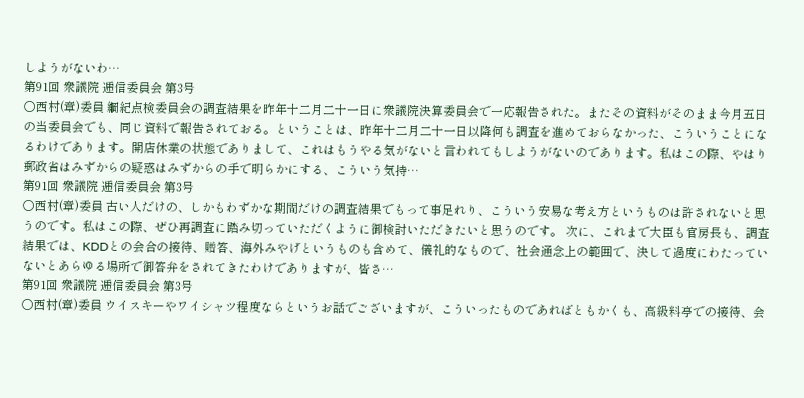しようがないわ…
第91回 衆議院 逓信委員会 第3号
○西村(章)委員 綱紀点検委員会の調査結果を昨年十二月二十一日に衆議院決算委員会で一応報告された。またその資料がそのまま今月五日の当委員会でも、同じ資料で報告されておる。ということは、昨年十二月二十一日以降何も調査を進めておらなかった、こういうことになるわけであります。開店休業の状態でありまして、これはもうやる気がないと言われてもしようがないのであります。私はこの際、やはり郵政省はみずからの疑惑はみずからの手で明らかにする、こういう気持…
第91回 衆議院 逓信委員会 第3号
○西村(章)委員 古い人だけの、しかもわずかな期間だけの調査結果でもって事足れり、こういう安易な考え方というものは許されないと思うのです。私はこの際、ぜひ再調査に踏み切っていただくように御検討いただきたいと思うのです。 次に、これまで大臣も官房長も、調査結果では、KDDとの会合の接待、贈答、海外みやげというものも含めて、儀礼的なもので、社会通念上の範囲で、決して過度にわたっていないとあらゆる場所で御答弁をされてきたわけでありますが、皆さ…
第91回 衆議院 逓信委員会 第3号
○西村(章)委員 ウイスキーやワイシャツ程度ならというお話でございますが、こういったものであればともかくも、高級料亭での接待、会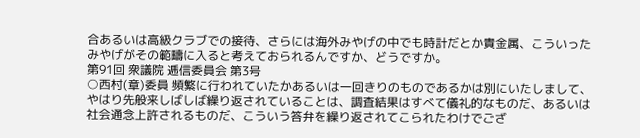合あるいは高級クラブでの接待、さらには海外みやげの中でも時計だとか貴金属、こういったみやげがその範疇に入ると考えておられるんですか、どうですか。
第91回 衆議院 逓信委員会 第3号
○西村(章)委員 頻繁に行われていたかあるいは一回きりのものであるかは別にいたしまして、やはり先般来しばしば繰り返されていることは、調査結果はすべて儀礼的なものだ、あるいは社会通念上許されるものだ、こういう答弁を繰り返されてこられたわけでござ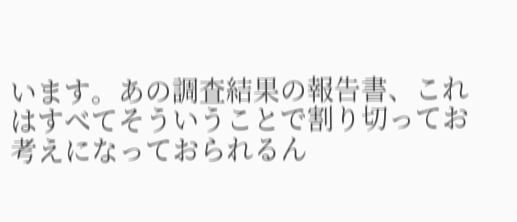います。あの調査結果の報告書、これはすべてそういうことで割り切ってお考えになっておられるん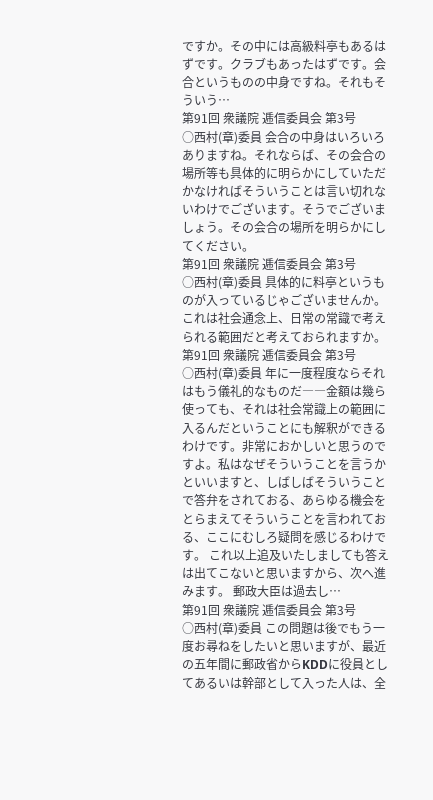ですか。その中には高級料亭もあるはずです。クラブもあったはずです。会合というものの中身ですね。それもそういう…
第91回 衆議院 逓信委員会 第3号
○西村(章)委員 会合の中身はいろいろありますね。それならば、その会合の場所等も具体的に明らかにしていただかなければそういうことは言い切れないわけでございます。そうでございましょう。その会合の場所を明らかにしてください。
第91回 衆議院 逓信委員会 第3号
○西村(章)委員 具体的に料亭というものが入っているじゃございませんか。これは社会通念上、日常の常識で考えられる範囲だと考えておられますか。
第91回 衆議院 逓信委員会 第3号
○西村(章)委員 年に一度程度ならそれはもう儀礼的なものだ――金額は幾ら使っても、それは社会常識上の範囲に入るんだということにも解釈ができるわけです。非常におかしいと思うのですよ。私はなぜそういうことを言うかといいますと、しばしばそういうことで答弁をされておる、あらゆる機会をとらまえてそういうことを言われておる、ここにむしろ疑問を感じるわけです。 これ以上追及いたしましても答えは出てこないと思いますから、次へ進みます。 郵政大臣は過去し…
第91回 衆議院 逓信委員会 第3号
○西村(章)委員 この問題は後でもう一度お尋ねをしたいと思いますが、最近の五年間に郵政省からKDDに役員としてあるいは幹部として入った人は、全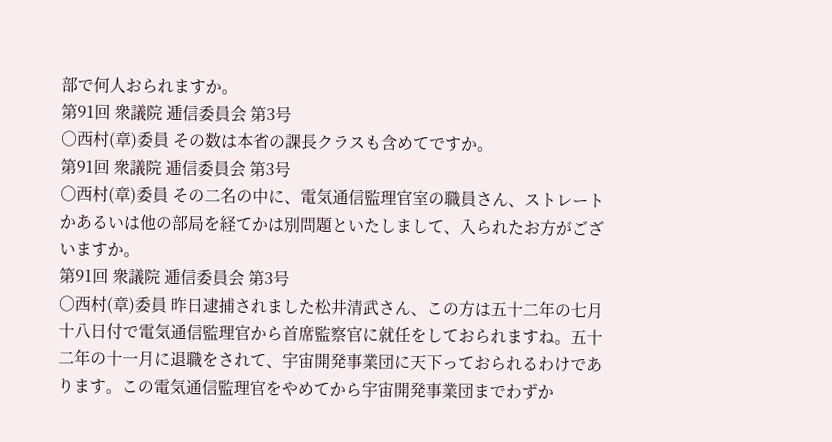部で何人おられますか。
第91回 衆議院 逓信委員会 第3号
○西村(章)委員 その数は本省の課長クラスも含めてですか。
第91回 衆議院 逓信委員会 第3号
○西村(章)委員 その二名の中に、電気通信監理官室の職員さん、ストレートかあるいは他の部局を経てかは別問題といたしまして、入られたお方がございますか。
第91回 衆議院 逓信委員会 第3号
○西村(章)委員 昨日逮捕されました松井清武さん、この方は五十二年の七月十八日付で電気通信監理官から首席監察官に就任をしておられますね。五十二年の十一月に退職をされて、宇宙開発事業団に天下っておられるわけであります。この電気通信監理官をやめてから宇宙開発事業団までわずか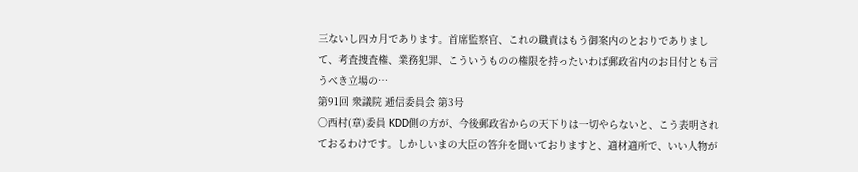三ないし四カ月であります。首席監察官、これの職責はもう御案内のとおりでありまして、考査捜査権、業務犯罪、こういうものの権限を持ったいわば郵政省内のお目付とも言うべき立場の…
第91回 衆議院 逓信委員会 第3号
○西村(章)委員 KDD側の方が、今後郵政省からの天下りは一切やらないと、こう表明されておるわけです。しかしいまの大臣の答弁を聞いておりますと、適材適所で、いい人物が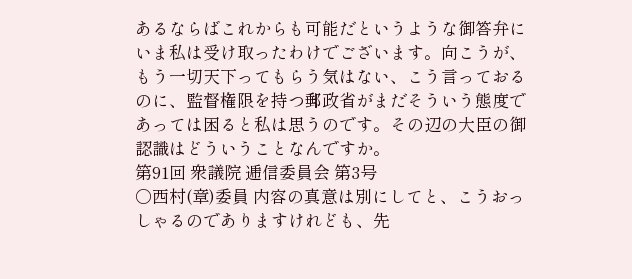あるならばこれからも可能だというような御答弁にいま私は受け取ったわけでございます。向こうが、もう一切天下ってもらう気はない、こう言っておるのに、監督権限を持つ郵政省がまだそういう態度であっては困ると私は思うのです。その辺の大臣の御認識はどういうことなんですか。
第91回 衆議院 逓信委員会 第3号
○西村(章)委員 内容の真意は別にしてと、こうおっしゃるのでありますけれども、先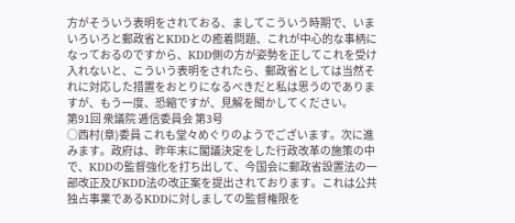方がそういう表明をされておる、ましてこういう時期で、いまいろいろと郵政省とKDDとの癒着問題、これが中心的な事柄になっておるのですから、KDD側の方が姿勢を正してこれを受け入れないと、こういう表明をされたら、郵政省としては当然それに対応した措置をおとりになるべきだと私は思うのでありますが、もう一度、恐縮ですが、見解を聞かしてください。
第91回 衆議院 逓信委員会 第3号
○西村(章)委員 これも堂々めぐりのようでございます。次に進みます。政府は、昨年末に閣議決定をした行政改革の施策の中で、KDDの監督強化を打ち出して、今国会に郵政省設置法の一部改正及びKDD法の改正案を提出されております。これは公共独占事業であるKDDに対しましての監督権限を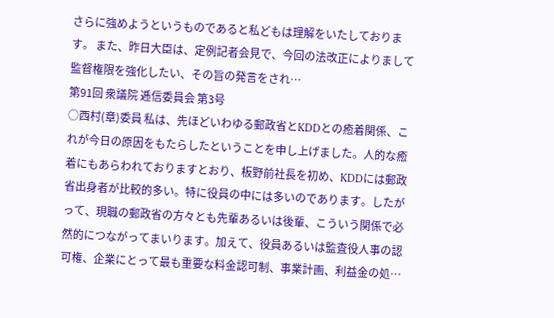さらに強めようというものであると私どもは理解をいたしております。 また、昨日大臣は、定例記者会見で、今回の法改正によりまして監督権限を強化したい、その旨の発言をされ…
第91回 衆議院 逓信委員会 第3号
○西村(章)委員 私は、先ほどいわゆる郵政省とKDDとの癒着関係、これが今日の原因をもたらしたということを申し上げました。人的な癒着にもあらわれておりますとおり、板野前社長を初め、KDDには郵政省出身者が比較的多い。特に役員の中には多いのであります。したがって、現職の郵政省の方々とも先輩あるいは後輩、こういう関係で必然的につながってまいります。加えて、役員あるいは監査役人事の認可権、企業にとって最も重要な料金認可制、事業計画、利益金の処…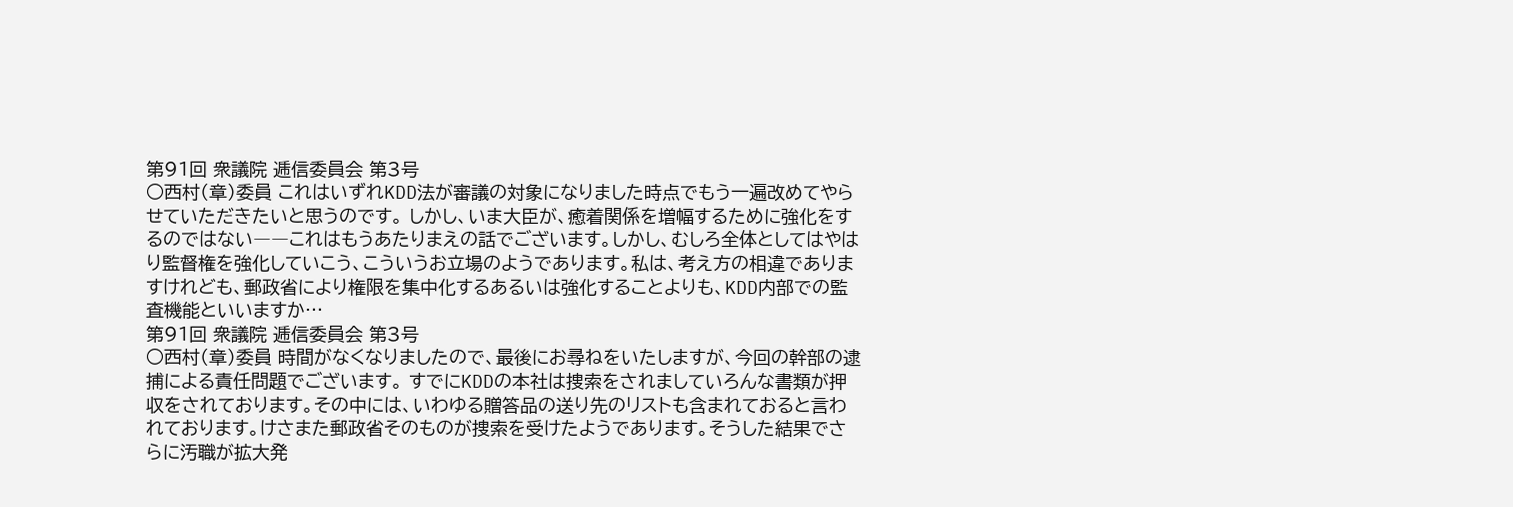第91回 衆議院 逓信委員会 第3号
○西村(章)委員 これはいずれKDD法が審議の対象になりました時点でもう一遍改めてやらせていただきたいと思うのです。 しかし、いま大臣が、癒着関係を増幅するために強化をするのではない――これはもうあたりまえの話でございます。しかし、むしろ全体としてはやはり監督権を強化していこう、こういうお立場のようであります。私は、考え方の相違でありますけれども、郵政省により権限を集中化するあるいは強化することよりも、KDD内部での監査機能といいますか…
第91回 衆議院 逓信委員会 第3号
○西村(章)委員 時間がなくなりましたので、最後にお尋ねをいたしますが、今回の幹部の逮捕による責任問題でございます。 すでにKDDの本社は捜索をされましていろんな書類が押収をされております。その中には、いわゆる贈答品の送り先のリストも含まれておると言われております。けさまた郵政省そのものが捜索を受けたようであります。そうした結果でさらに汚職が拡大発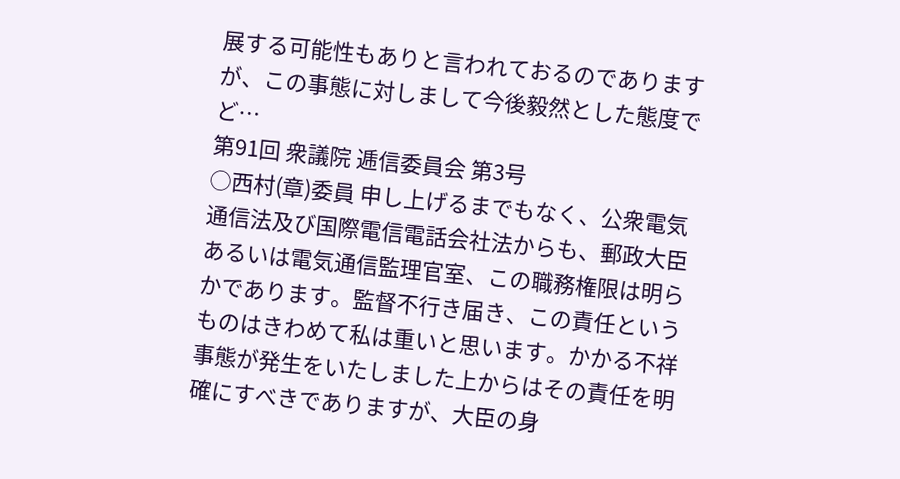展する可能性もありと言われておるのでありますが、この事態に対しまして今後毅然とした態度でど…
第91回 衆議院 逓信委員会 第3号
○西村(章)委員 申し上げるまでもなく、公衆電気通信法及び国際電信電話会社法からも、郵政大臣あるいは電気通信監理官室、この職務権限は明らかであります。監督不行き届き、この責任というものはきわめて私は重いと思います。かかる不祥事態が発生をいたしました上からはその責任を明確にすべきでありますが、大臣の身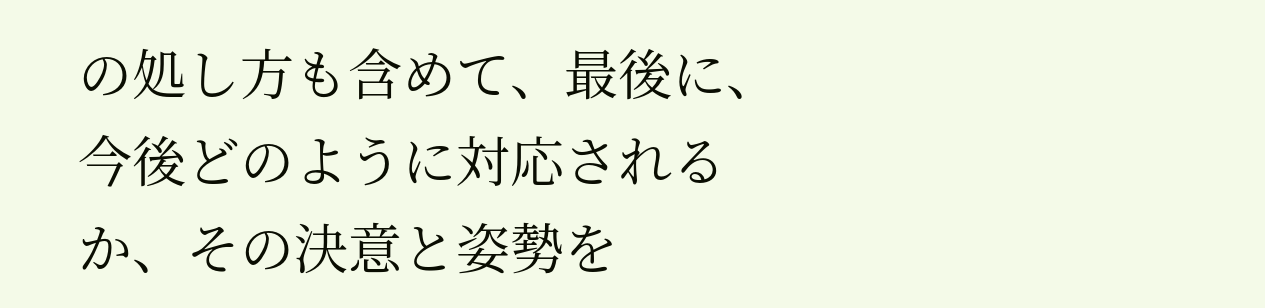の処し方も含めて、最後に、今後どのように対応されるか、その決意と姿勢を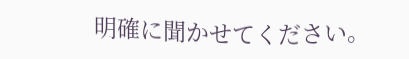明確に聞かせてください。